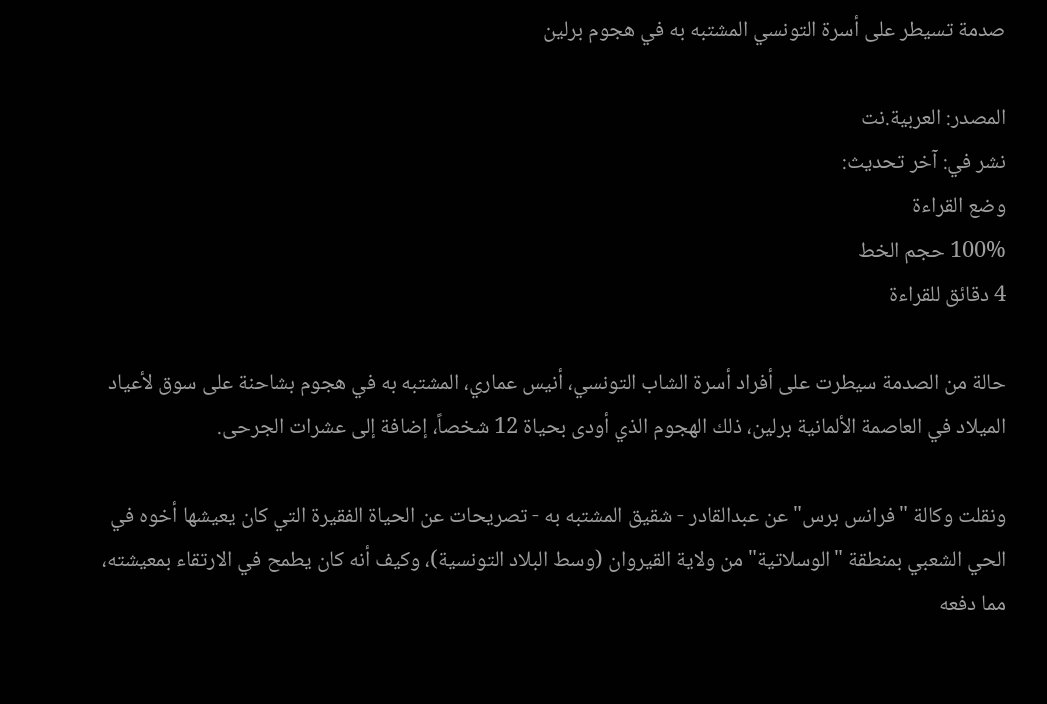صدمة تسيطر على أسرة التونسي المشتبه به في هجوم برلين

المصدر: العربية.نت
نشر في: آخر تحديث:
وضع القراءة
100% حجم الخط
4 دقائق للقراءة

حالة من الصدمة سيطرت على أفراد أسرة الشاب التونسي، أنيس عماري، المشتبه به في هجوم بشاحنة على سوق لأعياد الميلاد في العاصمة الألمانية برلين، ذلك الهجوم الذي أودى بحياة 12 شخصاً، إضافة إلى عشرات الجرحى.

ونقلت وكالة "فرانس برس" عن عبدالقادر - شقيق المشتبه به - تصريحات عن الحياة الفقيرة التي كان يعيشها أخوه في الحي الشعبي بمنطقة "الوسلاتية" من ولاية القيروان (وسط البلاد التونسية)، وكيف أنه كان يطمح في الارتقاء بمعيشته، مما دفعه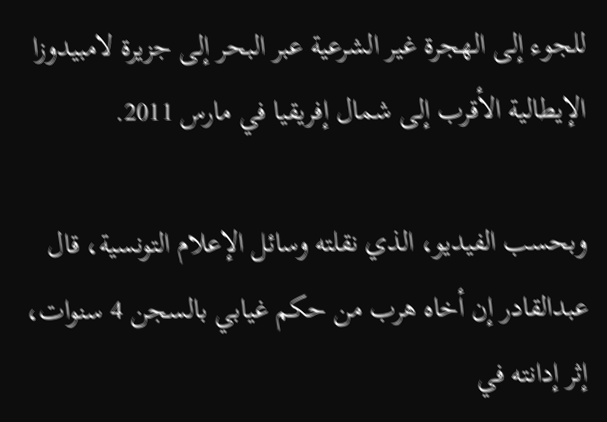للجوء إلى الهجرة غير الشرعية عبر البحر إلى جزيرة لامبيدوزا الإيطالية الأقرب إلى شمال إفريقيا في مارس 2011.

وبحسب الفيديو، الذي نقلته وسائل الإعلام التونسية، قال عبدالقادر إن أخاه هرب من حكم غيابي بالسجن 4 سنوات، إثر إدانته في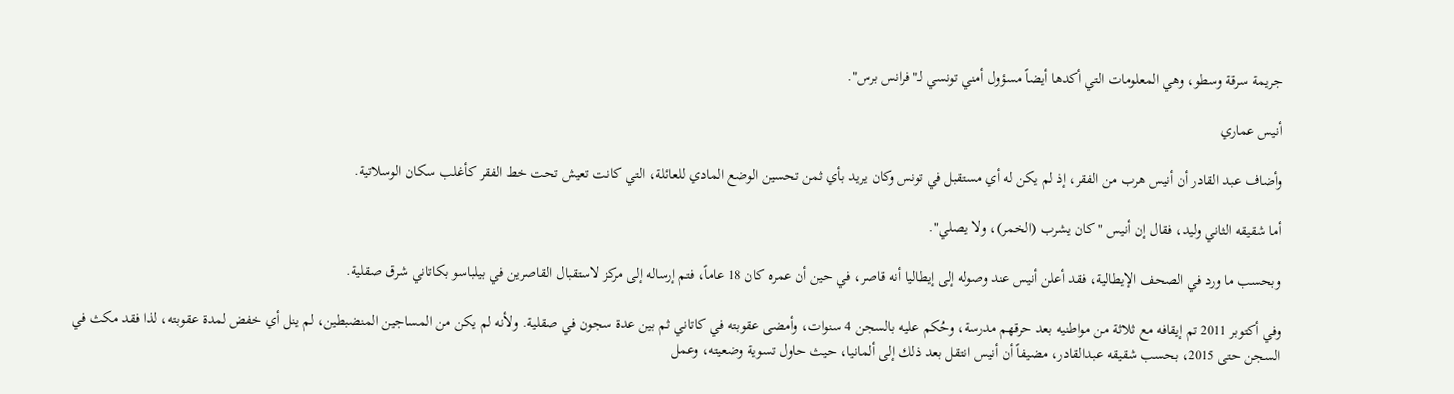جريمة سرقة وسطو، وهي المعلومات التي أكدها أيضاً مسؤول أمني تونسي لـ"فرانس برس".

أنيس عماري

وأضاف عبد القادر أن أنيس هرب من الفقر، إذ لم يكن له أي مستقبل في تونس وكان يريد بأي ثمن تحسين الوضع المادي للعائلة، التي كانت تعيش تحت خط الفقر كأغلب سكان الوسلاتية.

أما شقيقه الثاني وليد، فقال إن أنيس "كان يشرب (الخمر)، ولا يصلي".

وبحسب ما ورد في الصحف الإيطالية، فقد أعلن أنيس عند وصوله إلى إيطاليا أنه قاصر، في حين أن عمره كان 18 عاماً، فتم إرساله إلى مركز لاستقبال القاصرين في بيلباسو بكاتاني شرق صقلية.

وفي أكتوبر 2011 تم إيقافه مع ثلاثة من مواطنيه بعد حرقهم مدرسة، وحُكم عليه بالسجن 4 سنوات، وأمضى عقوبته في كاتاني ثم بين عدة سجون في صقلية. ولأنه لم يكن من المساجين المنضبطين، لم ينل أي خفض لمدة عقوبته، لذا فقد مكث في السجن حتى 2015، بحسب شقيقه عبدالقادر، مضيفاً أن أنيس انتقل بعد ذلك إلى ألمانيا، حيث حاول تسوية وضعيته، وعمل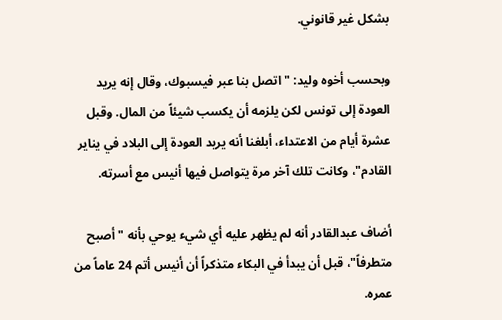بشكل غير قانوني.

وبحسب أخوه وليد: "اتصل بنا عبر فيسبوك، وقال إنه يريد العودة إلى تونس لكن يلزمه أن يكسب شيئاً من المال. وقبل عشرة أيام من الاعتداء، أبلغنا أنه يريد العودة إلى البلاد في يناير القادم"، وكانت تلك آخر مرة يتواصل فيها أنيس مع أسرته.

أضاف عبدالقادر أنه لم يظهر عليه أي شيء يوحي بأنه "أصبح متطرفاً"، قبل أن يبدأ في البكاء متذكراً أن أنيس أتم 24 عاماً من عمره.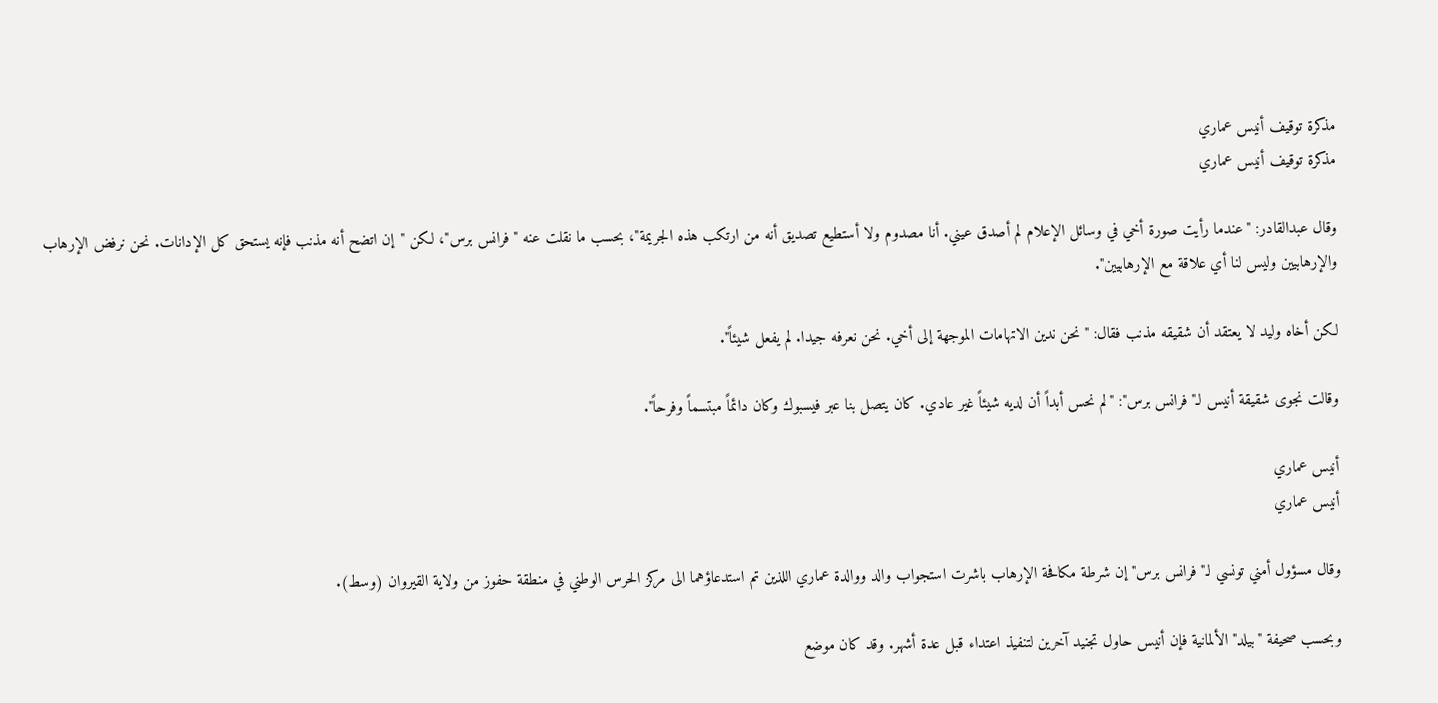مذكرة توقيف أنيس عماري
مذكرة توقيف أنيس عماري

وقال عبدالقادر: "عندما رأيت صورة أخي في وسائل الإعلام لم أصدق عيني. أنا مصدوم ولا أستطيع تصديق أنه من ارتكب هذه الجريمة"، بحسب ما نقلت عنه "فرانس برس"، لكن "إن اتضح أنه مذنب فإنه يستحق كل الإدانات. نحن نرفض الإرهاب والإرهابيين وليس لنا أي علاقة مع الإرهابيين".

لكن أخاه وليد لا يعتقد أن شقيقه مذنب فقال: "نحن ندين الاتهامات الموجهة إلى أخي. نحن نعرفه جيدا. لم يفعل شيئاً".

وقالت نجوى شقيقة أنيس لـ"فرانس برس": "لم نحس أبداً أن لديه شيئاً غير عادي. كان يتصل بنا عبر فيسبوك وكان دائماً مبتسماً وفرحاً".

أنيس عماري
أنيس عماري

وقال مسؤول أمني تونسي لـ"فرانس برس" إن شرطة مكافحة الإرهاب باشرت استجواب والد ووالدة عماري اللذين تم استدعاؤهما الى مركز الحرس الوطني في منطقة حفوز من ولاية القيروان (وسط).

وبحسب صحيفة "بيلد" الألمانية فإن أنيس حاول تجنيد آخرين لتنفيذ اعتداء قبل عدة أشهر. وقد كان موضع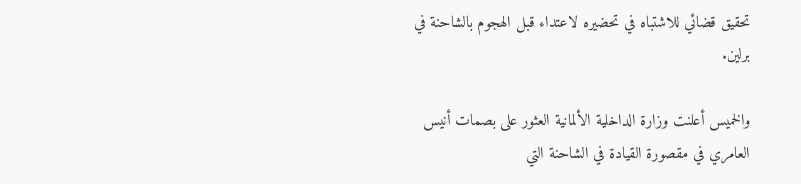تحقيق قضائي للاشتباه في تحضيره لاعتداء قبل الهجوم بالشاحنة في برلين.

والخميس أعلنت وزارة الداخلية الألمانية العثور على بصمات أنيس العامري في مقصورة القيادة في الشاحنة التي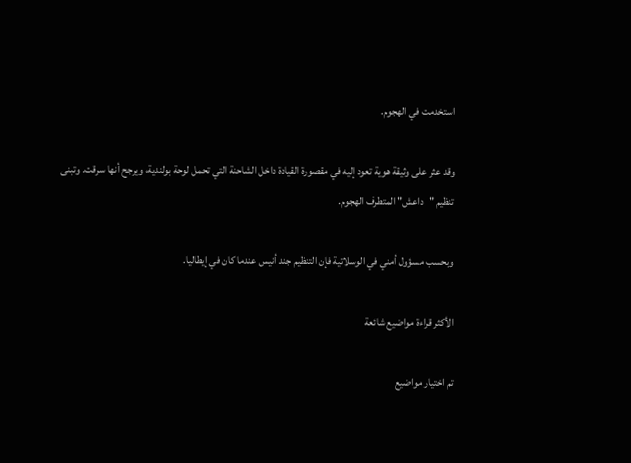استخدمت في الهجوم.

وقد عثر على وثيقة هوية تعود إليه في مقصورة القيادة داخل الشاحنة التي تحمل لوحة بولندية، ويرجح أنها سرقت. وتبنى تنظيم "داعش" المتطرف الهجوم.

وبحسب مسؤول أمني في الوسلاتية فإن التنظيم جند أنيس عندما كان في إيطاليا.

الأكثر قراءة مواضيع شائعة

تم اختيار مواضيع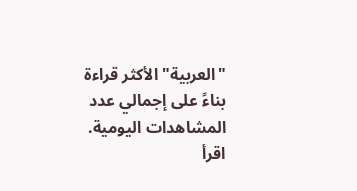"العربية" الأكثر قراءة بناءً على إجمالي عدد المشاهدات اليومية. اقرأ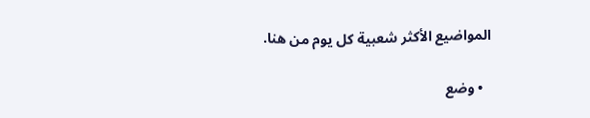المواضيع الأكثر شعبية كل يوم من هنا.

  • وضع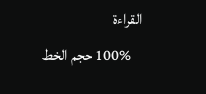القراءة
    100% حجم الخط